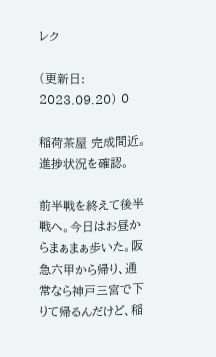レク

(更新日: 2023.09.20) 0

稲荷茶屋 完成間近。進捗状況を確認。

前半戦を終えて後半戦へ。今日はお昼からまぁまぁ歩いた。阪急六甲から帰り、通常なら神戸三宮で下りて帰るんだけど、稲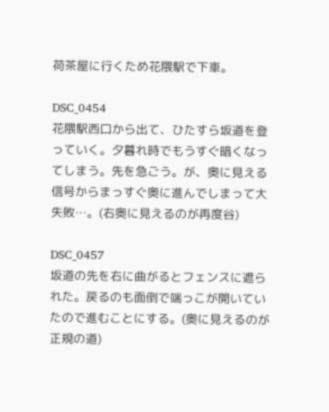荷茶屋に行くため花隈駅で下車。

DSC_0454
花隈駅西口から出て、ひたすら坂道を登っていく。夕暮れ時でもうすぐ暗くなってしまう。先を急ごう。が、奥に見える信号からまっすぐ奥に進んでしまって大失敗…。(右奥に見えるのが再度谷)

DSC_0457
坂道の先を右に曲がるとフェンスに遮られた。戻るのも面倒で端っこが開いていたので進むことにする。(奥に見えるのが正規の道)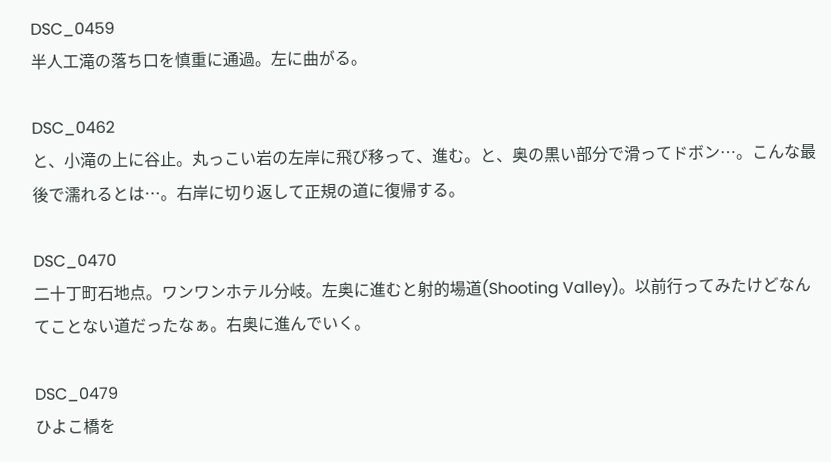DSC_0459
半人工滝の落ち口を慎重に通過。左に曲がる。

DSC_0462
と、小滝の上に谷止。丸っこい岩の左岸に飛び移って、進む。と、奥の黒い部分で滑ってドボン…。こんな最後で濡れるとは…。右岸に切り返して正規の道に復帰する。

DSC_0470
二十丁町石地点。ワンワンホテル分岐。左奥に進むと射的場道(Shooting Valley)。以前行ってみたけどなんてことない道だったなぁ。右奥に進んでいく。

DSC_0479
ひよこ橋を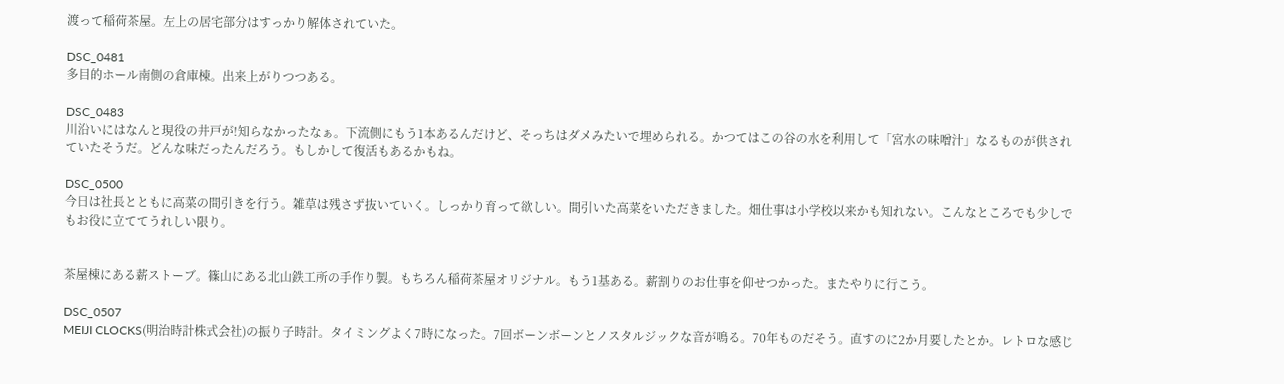渡って稲荷茶屋。左上の居宅部分はすっかり解体されていた。

DSC_0481
多目的ホール南側の倉庫棟。出来上がりつつある。

DSC_0483
川沿いにはなんと現役の井戸が!知らなかったなぁ。下流側にもう1本あるんだけど、そっちはダメみたいで埋められる。かつてはこの谷の水を利用して「宮水の味噌汁」なるものが供されていたそうだ。どんな味だったんだろう。もしかして復活もあるかもね。

DSC_0500
今日は社長とともに高菜の間引きを行う。雑草は残さず抜いていく。しっかり育って欲しい。間引いた高菜をいただきました。畑仕事は小学校以来かも知れない。こんなところでも少しでもお役に立ててうれしい限り。


茶屋棟にある薪ストーブ。篠山にある北山鉄工所の手作り製。もちろん稲荷茶屋オリジナル。もう1基ある。薪割りのお仕事を仰せつかった。またやりに行こう。

DSC_0507
MEIJI CLOCKS(明治時計株式会社)の振り子時計。タイミングよく7時になった。7回ボーンボーンとノスタルジックな音が鳴る。70年ものだそう。直すのに2か月要したとか。レトロな感じ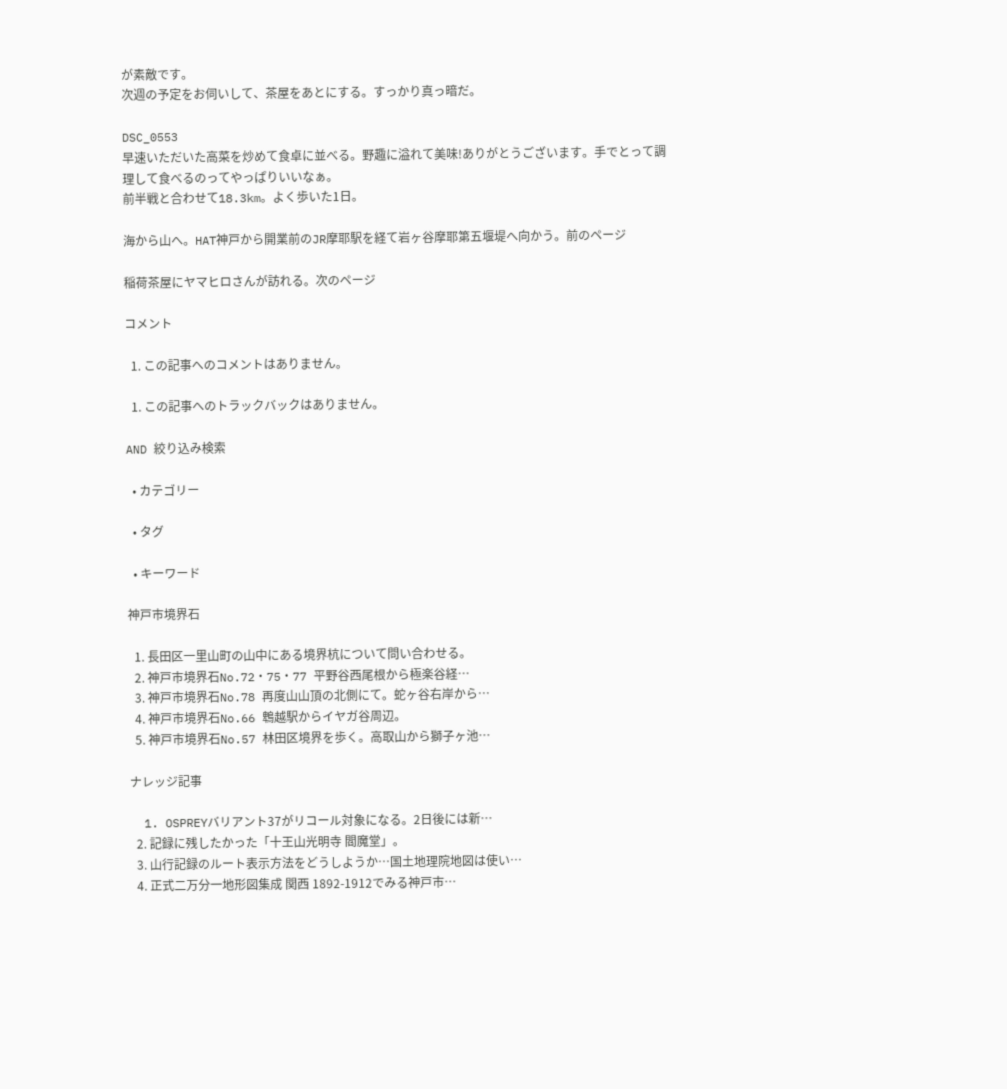が素敵です。
次週の予定をお伺いして、茶屋をあとにする。すっかり真っ暗だ。

DSC_0553
早速いただいた高菜を炒めて食卓に並べる。野趣に溢れて美味!ありがとうございます。手でとって調理して食べるのってやっぱりいいなぁ。
前半戦と合わせて18.3km。よく歩いた1日。

海から山へ。HAT神戸から開業前のJR摩耶駅を経て岩ヶ谷摩耶第五堰堤へ向かう。前のページ

稲荷茶屋にヤマヒロさんが訪れる。次のページ

コメント

  1. この記事へのコメントはありません。

  1. この記事へのトラックバックはありません。

AND 絞り込み検索

  • カテゴリー

  • タグ

  • キーワード

神戸市境界石

  1. 長田区一里山町の山中にある境界杭について問い合わせる。
  2. 神戸市境界石No.72・75・77 平野谷西尾根から極楽谷経…
  3. 神戸市境界石No.78 再度山山頂の北側にて。蛇ヶ谷右岸から…
  4. 神戸市境界石No.66 鵯越駅からイヤガ谷周辺。
  5. 神戸市境界石No.57 林田区境界を歩く。高取山から獅子ヶ池…

ナレッジ記事

  1. OSPREYバリアント37がリコール対象になる。2日後には新…
  2. 記録に残したかった「十王山光明寺 閻魔堂」。
  3. 山行記録のルート表示方法をどうしようか…国土地理院地図は使い…
  4. 正式二万分一地形図集成 関西 1892-1912でみる神戸市…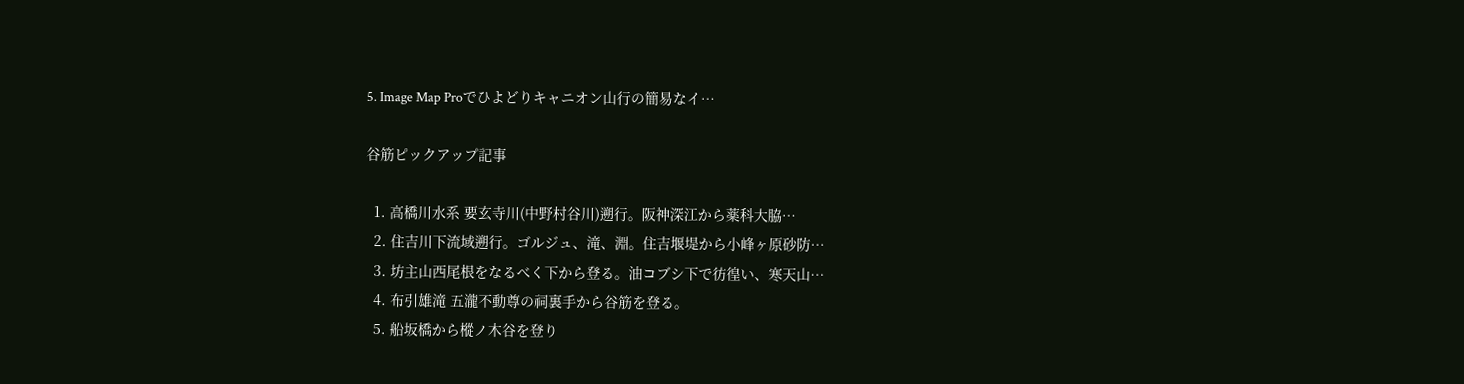5. Image Map Proでひよどりキャニオン山行の簡易なイ…

谷筋ピックアップ記事

  1. 高橋川水系 要玄寺川(中野村谷川)遡行。阪神深江から薬科大脇…
  2. 住吉川下流域遡行。ゴルジュ、滝、淵。住吉堰堤から小峰ヶ原砂防…
  3. 坊主山西尾根をなるべく下から登る。油コブシ下で彷徨い、寒天山…
  4. 布引雄滝 五瀧不動尊の祠裏手から谷筋を登る。
  5. 船坂橋から樅ノ木谷を登り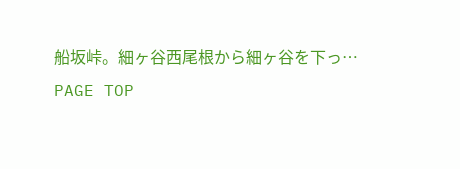船坂峠。細ヶ谷西尾根から細ヶ谷を下っ…
PAGE TOP